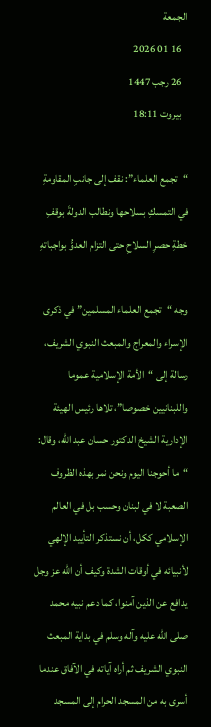الجمعة
   16 01 2026
   26 رجب 1447
   بيروت 18:11

“تجمع العلماء”: نقف إلى جانبِ المقاومةِ في التمسكِ بسلاحها ونطالب الدولةَ بوقفِ خطةِ حصرِ السلاحِ حتى التزام العدوُّ بواجباتهِ

وجه “تجمع العلماء المسلمين” في ذكرى الإسراء والمعراج والمبعث النبوي الشريف، رسالة إلى “الأمة الإسلامية عموما واللبنانيين خصوصا”، تلاها رئيس الهيئة الإدارية الشيخ الدكتور حسان عبد الله، وقال: “ما أحوجنا اليوم ونحن نمر بهذه الظروف الصعبة لا في لبنان وحسب بل في العالم الإسلامي ككل، أن نستذكر التأييد الإلهي لأنبيائه في أوقات الشدة وكيف أن الله عز وجل يدافع عن الذين آمنوا، كما دعم نبيه محمد صلى الله عليه وآله وسلم في بداية المبعث النبوي الشريف ثم أراه آياته في الآفاق عندما أسرى به من المسجد الحرام إلى المسجد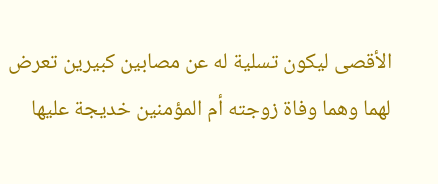الأقصى ليكون تسلية له عن مصابين كبيرين تعرض لهما وهما وفاة زوجته أم المؤمنين خديجة عليها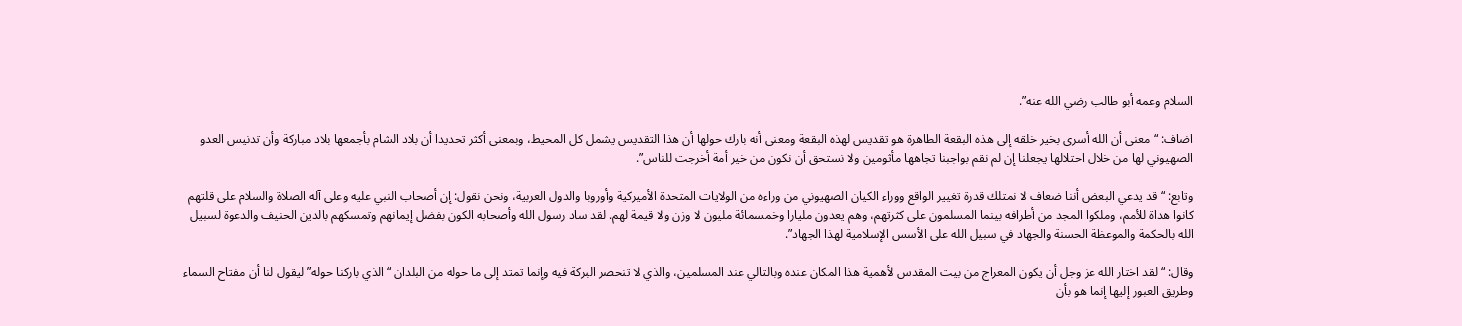السلام وعمه أبو طالب رضي الله عنه”.

اضاف: “معنى أن الله أسرى بخير خلقه إلى هذه البقعة الطاهرة هو تقديس لهذه البقعة ومعنى أنه بارك حولها أن هذا التقديس يشمل كل المحيط، وبمعنى أكثر تحديدا أن بلاد الشام بأجمعها بلاد مباركة وأن تدنيس العدو الصهيوني لها من خلال احتلالها يجعلنا إن لم نقم بواجبنا تجاهها مأثومين ولا نستحق أن نكون من خير أمة أخرجت للناس”.

وتابع: “قد يدعي البعض أننا ضعاف لا نمتلك قدرة تغيير الواقع ووراء الكيان الصهيوني من وراءه من الولايات المتحدة الأميركية وأوروبا والدول العربية، ونحن نقول: إن أصحاب النبي عليه وعلى آله الصلاة والسلام على قلتهم كانوا هداة للأمم، وملكوا المجد من أطرافه بينما المسلمون على كثرتهم، وهم يعدون مليارا وخمسمائة مليون لا وزن ولا قيمة لهم. لقد ساد رسول الله وأصحابه الكون بفضل إيمانهم وتمسكهم بالدين الحنيف والدعوة لسبيل الله بالحكمة والموعظة الحسنة والجهاد في سبيل الله على الأسس الإسلامية لهذا الجهاد”.

وقال: “لقد اختار الله عز وجل أن يكون المعراج من بيت المقدس لأهمية هذا المكان عنده وبالتالي عند المسلمين، والذي لا تنحصر البركة فيه وإنما تمتد إلى ما حوله من البلدان “الذي باركنا حوله” ليقول لنا أن مفتاح السماء وطريق العبور إليها إنما هو بأن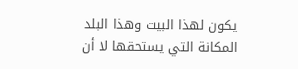يكون لهذا البيت وهذا البلد المكانة التي يستحقها لا أن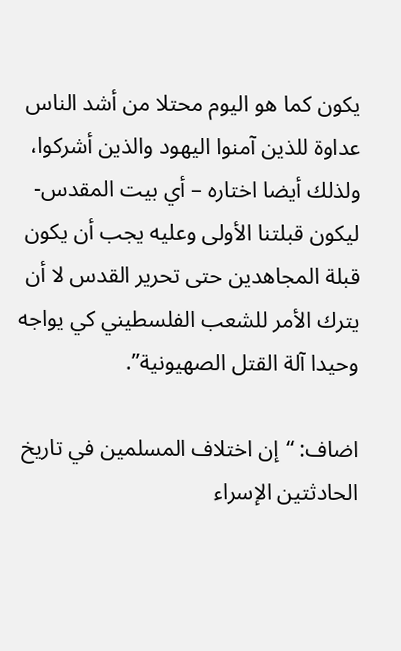يكون كما هو اليوم محتلا من أشد الناس عداوة للذين آمنوا اليهود والذين أشركوا، ولذلك أيضا اختاره – أي بيت المقدس- ليكون قبلتنا الأولى وعليه يجب أن يكون قبلة المجاهدين حتى تحرير القدس لا أن يترك الأمر للشعب الفلسطيني كي يواجه وحيدا آلة القتل الصهيونية”.

اضاف: “إن اختلاف المسلمين في تاريخ الحادثتين الإسراء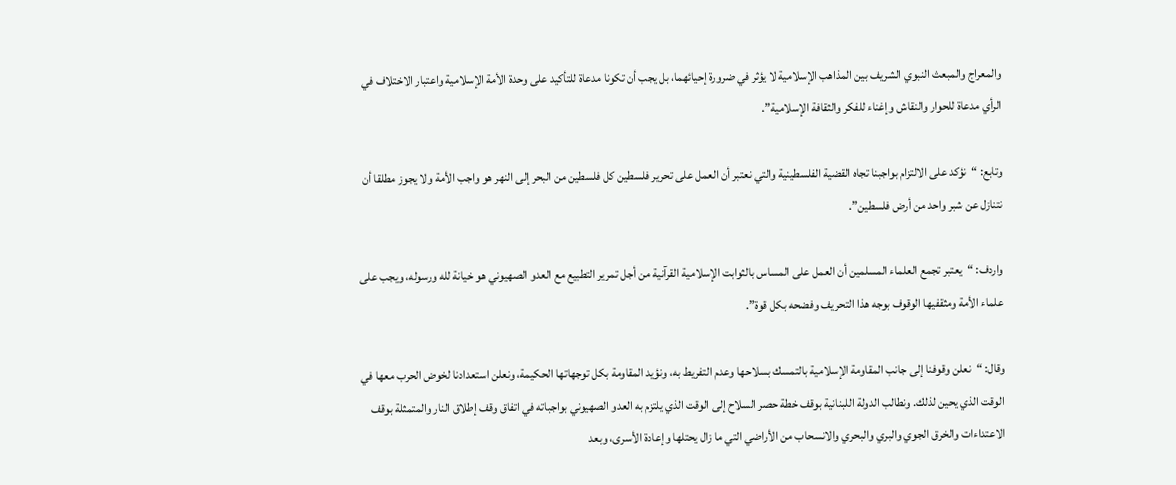والمعراج والمبعث النبوي الشريف بين المذاهب الإسلامية لا يؤثر في ضرورة إحيائهما، بل يجب أن تكونا مدعاة للتأكيد على وحدة الأمة الإسلامية واعتبار الاختلاف في الرأي مدعاة للحوار والنقاش وإغناء للفكر والثقافة الإسلامية”.

وتابع: “نؤكد على الالتزام بواجبنا تجاه القضية الفلسطينية والتي نعتبر أن العمل على تحرير فلسطين كل فلسطين من البحر إلى النهر هو واجب الأمة ولا يجوز مطلقا أن نتنازل عن شبر واحد من أرض فلسطين”.

واردف: “يعتبر تجمع العلماء المسلمين أن العمل على المساس بالثوابت الإسلامية القرآنية من أجل تمرير التطبيع مع العدو الصهيوني هو خيانة لله ورسوله، ويجب على علماء الأمة ومثقفيها الوقوف بوجه هذا التحريف وفضحه بكل قوة”.

وقال: “نعلن وقوفنا إلى جانب المقاومة الإسلامية بالتمسك بسلاحها وعدم التفريط به، ونؤيد المقاومة بكل توجهاتها الحكيمة، ونعلن استعدادنا لخوض الحرب معها في الوقت الذي يحين لذلك. ونطالب الدولة اللبنانية بوقف خطة حصر السلاح إلى الوقت الذي يلتزم به العدو الصهيوني بواجباته في اتفاق وقف إطلاق النار والمتمثلة بوقف الاعتداءات والخرق الجوي والبري والبحري والانسحاب من الأراضي التي ما زال يحتلها وإعادة الأسرى، وبعد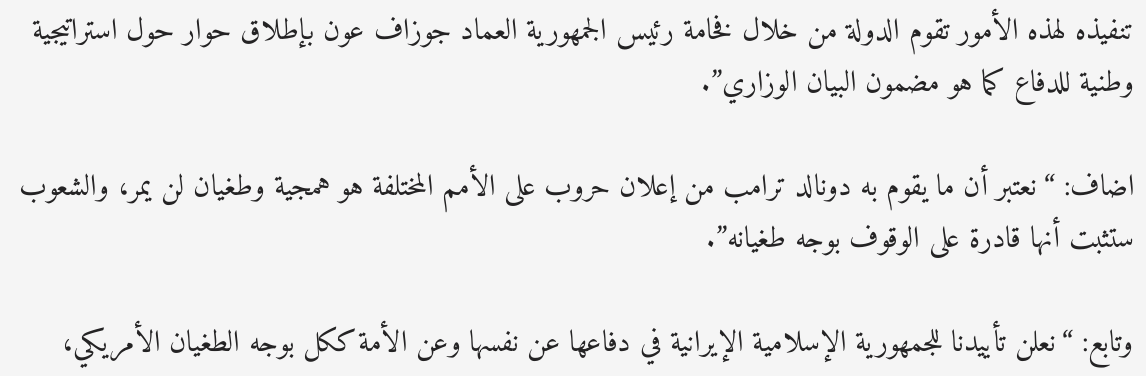تنفيذه لهذه الأمور تقوم الدولة من خلال فخامة رئيس الجمهورية العماد جوزاف عون بإطلاق حوار حول استراتيجية وطنية للدفاع كما هو مضمون البيان الوزاري”.

اضاف: “نعتبر أن ما يقوم به دونالد ترامب من إعلان حروب على الأمم المختلفة هو همجية وطغيان لن يمر، والشعوب ستثبت أنها قادرة على الوقوف بوجه طغيانه”.

وتابع: “نعلن تأييدنا للجمهورية الإسلامية الإيرانية في دفاعها عن نفسها وعن الأمة ككل بوجه الطغيان الأمريكي،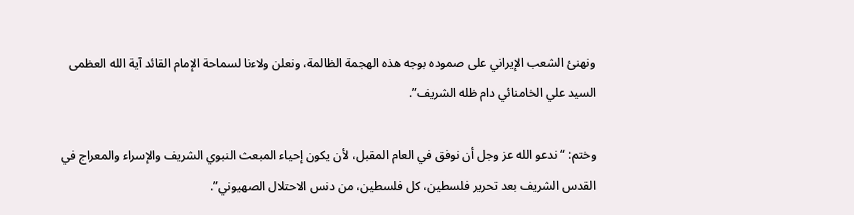ونهنئ الشعب الإيراني على صموده بوجه هذه الهجمة الظالمة، ونعلن ولاءنا لسماحة الإمام القائد آية الله العظمى السيد علي الخامنائي دام ظله الشريف”.

وختم: “ندعو الله عز وجل أن نوفق في العام المقبل، لأن يكون إحياء المبعث النبوي الشريف والإسراء والمعراج في القدس الشريف بعد تحرير فلسطين، كل فلسطين، من دنس الاحتلال الصهيوني”.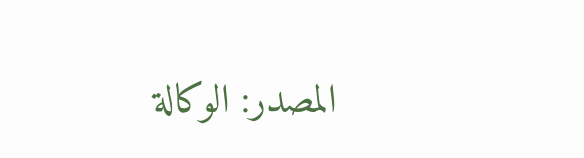المصدر: الوكالة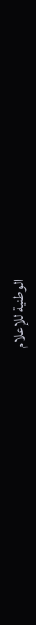الوطنية للإعلام